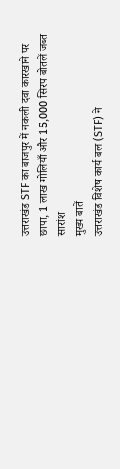उत्तराखंड STF का बाजपुर में नकली दवा कारखाने पर छापा, 1 लाख गोलियाँ और 15,000 सिरप बोतलें जब्त
सारांश
मुख्य बातें
उत्तराखंड विशेष कार्य बल (STF) ने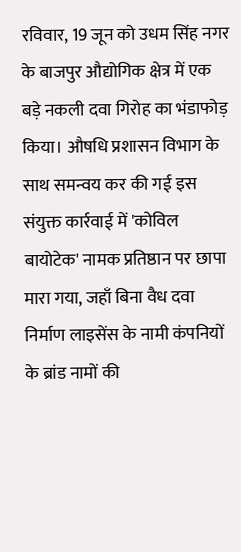रविवार, 19 जून को उधम सिंह नगर के बाजपुर औद्योगिक क्षेत्र में एक बड़े नकली दवा गिरोह का भंडाफोड़ किया। औषधि प्रशासन विभाग के साथ समन्वय कर की गई इस संयुक्त कार्रवाई में 'कोविल बायोटेक' नामक प्रतिष्ठान पर छापा मारा गया, जहाँ बिना वैध दवा निर्माण लाइसेंस के नामी कंपनियों के ब्रांड नामों की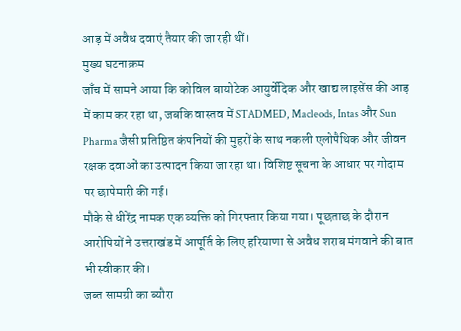आड़ में अवैध दवाएं तैयार की जा रही थीं।
मुख्य घटनाक्रम
जाँच में सामने आया कि कोविल बायोटेक आयुर्वेदिक और खाद्य लाइसेंस की आड़ में काम कर रहा था, जबकि वास्तव में STADMED, Macleods, Intas और Sun Pharma जैसी प्रतिष्ठित कंपनियों की मुहरों के साथ नकली एलोपैथिक और जीवन रक्षक दवाओं का उत्पादन किया जा रहा था। विशिष्ट सूचना के आधार पर गोदाम पर छापेमारी की गई।
मौके से धीरेंद्र नामक एक व्यक्ति को गिरफ्तार किया गया। पूछताछ के दौरान आरोपियों ने उत्तराखंड में आपूर्ति के लिए हरियाणा से अवैध शराब मंगवाने की बात भी स्वीकार की।
जब्त सामग्री का ब्यौरा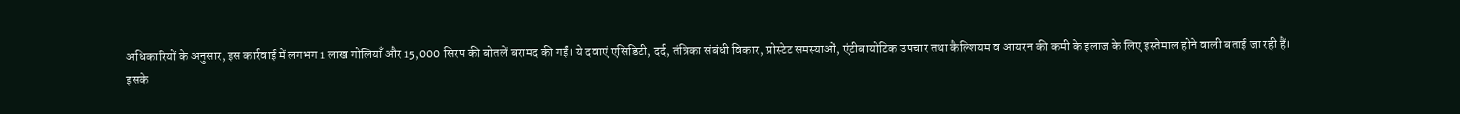अधिकारियों के अनुसार, इस कार्रवाई में लगभग 1 लाख गोलियाँ और 15,000 सिरप की बोतलें बरामद की गईं। ये दवाएं एसिडिटी, दर्द, तंत्रिका संबंधी विकार, प्रोस्टेट समस्याओं, एंटीबायोटिक उपचार तथा कैल्शियम व आयरन की कमी के इलाज के लिए इस्तेमाल होने वाली बताई जा रही हैं।
इसके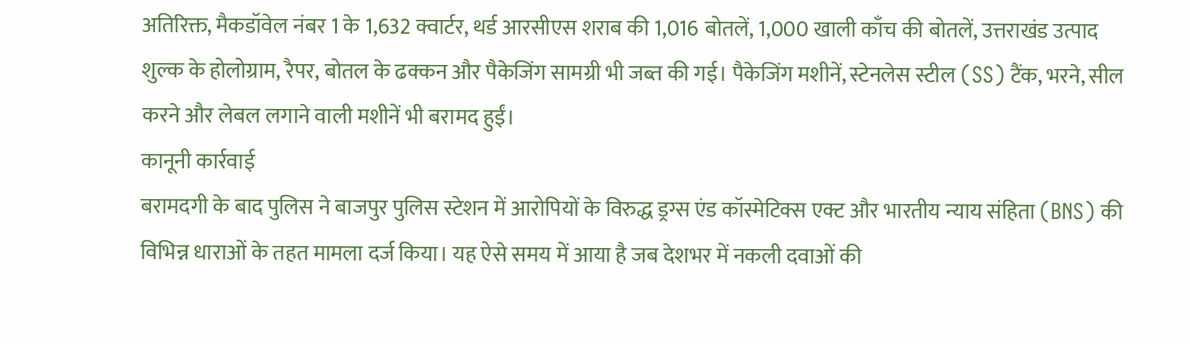अतिरिक्त, मैकडॉवेल नंबर 1 के 1,632 क्वार्टर, थर्ड आरसीएस शराब की 1,016 बोतलें, 1,000 खाली काँच की बोतलें, उत्तराखंड उत्पाद शुल्क के होलोग्राम, रैपर, बोतल के ढक्कन और पैकेजिंग सामग्री भी जब्त की गई। पैकेजिंग मशीनें, स्टेनलेस स्टील (SS) टैंक, भरने, सील करने और लेबल लगाने वाली मशीनें भी बरामद हुईं।
कानूनी कार्रवाई
बरामदगी के बाद पुलिस ने बाजपुर पुलिस स्टेशन में आरोपियों के विरुद्ध ड्रग्स एंड कॉस्मेटिक्स एक्ट और भारतीय न्याय संहिता (BNS) की विभिन्न धाराओं के तहत मामला दर्ज किया। यह ऐसे समय में आया है जब देशभर में नकली दवाओं की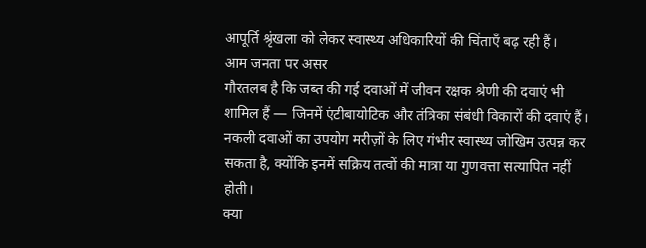आपूर्ति श्रृंखला को लेकर स्वास्थ्य अधिकारियों की चिंताएँ बढ़ रही हैं।
आम जनता पर असर
गौरतलब है कि जब्त की गई दवाओं में जीवन रक्षक श्रेणी की दवाएं भी शामिल हैं — जिनमें एंटीबायोटिक और तंत्रिका संबंधी विकारों की दवाएं हैं। नकली दवाओं का उपयोग मरीज़ों के लिए गंभीर स्वास्थ्य जोखिम उत्पन्न कर सकता है, क्योंकि इनमें सक्रिय तत्वों की मात्रा या गुणवत्ता सत्यापित नहीं होती।
क्या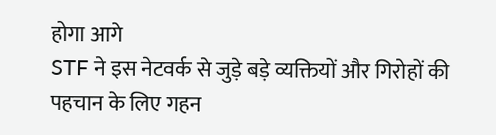होगा आगे
STF ने इस नेटवर्क से जुड़े बड़े व्यक्तियों और गिरोहों की पहचान के लिए गहन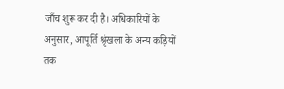जाँच शुरू कर दी है। अधिकारियों के अनुसार, आपूर्ति श्रृंखला के अन्य कड़ियों तक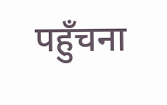पहुँचना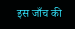इस जाँच की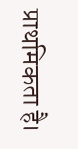प्राथमिकता है।